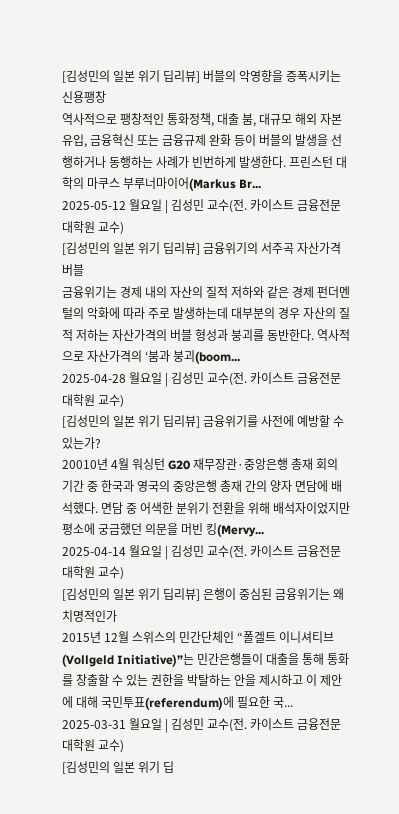[김성민의 일본 위기 딥리뷰] 버블의 악영향을 증폭시키는 신용팽창
역사적으로 팽창적인 통화정책, 대출 붐, 대규모 해외 자본 유입, 금융혁신 또는 금융규제 완화 등이 버블의 발생을 선행하거나 동행하는 사례가 빈번하게 발생한다. 프린스턴 대학의 마쿠스 부루너마이어(Markus Br...
2025-05-12 월요일 | 김성민 교수(전. 카이스트 금융전문대학원 교수)
[김성민의 일본 위기 딥리뷰] 금융위기의 서주곡 자산가격 버블
금융위기는 경제 내의 자산의 질적 저하와 같은 경제 펀더멘털의 악화에 따라 주로 발생하는데 대부분의 경우 자산의 질적 저하는 자산가격의 버블 형성과 붕괴를 동반한다. 역사적으로 자산가격의 ‘붐과 붕괴(boom...
2025-04-28 월요일 | 김성민 교수(전. 카이스트 금융전문대학원 교수)
[김성민의 일본 위기 딥리뷰] 금융위기를 사전에 예방할 수 있는가?
20010년 4월 워싱턴 G20 재무장관·중앙은행 총재 회의 기간 중 한국과 영국의 중앙은행 총재 간의 양자 면담에 배석했다. 면담 중 어색한 분위기 전환을 위해 배석자이었지만 평소에 궁금했던 의문을 머빈 킹(Mervy...
2025-04-14 월요일 | 김성민 교수(전. 카이스트 금융전문대학원 교수)
[김성민의 일본 위기 딥리뷰] 은행이 중심된 금융위기는 왜 치명적인가
2015년 12월 스위스의 민간단체인 “폴겔트 이니셔티브(Vollgeld Initiative)”는 민간은행들이 대출을 통해 통화를 창출할 수 있는 권한을 박탈하는 안을 제시하고 이 제안에 대해 국민투표(referendum)에 필요한 국...
2025-03-31 월요일 | 김성민 교수(전. 카이스트 금융전문대학원 교수)
[김성민의 일본 위기 딥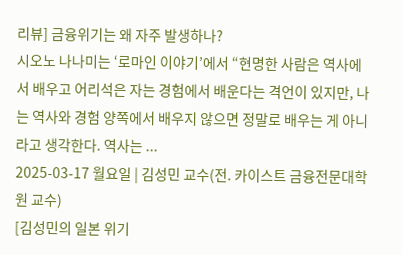리뷰] 금융위기는 왜 자주 발생하나?
시오노 나나미는 ‘로마인 이야기’에서 “현명한 사람은 역사에서 배우고 어리석은 자는 경험에서 배운다는 격언이 있지만, 나는 역사와 경험 양쪽에서 배우지 않으면 정말로 배우는 게 아니라고 생각한다. 역사는 ...
2025-03-17 월요일 | 김성민 교수(전. 카이스트 금융전문대학원 교수)
[김성민의 일본 위기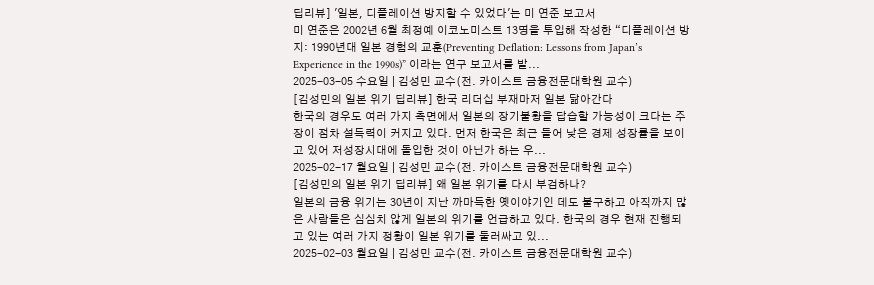딥리뷰] '일본, 디플레이션 방지할 수 있었다'는 미 연준 보고서
미 연준은 2002년 6월 최정예 이코노미스트 13명을 투입해 작성한 “디플레이션 방지: 1990년대 일본 경험의 교훈(Preventing Deflation: Lessons from Japan’s Experience in the 1990s)” 이라는 연구 보고서를 발...
2025-03-05 수요일 | 김성민 교수(전. 카이스트 금융전문대학원 교수)
[김성민의 일본 위기 딥리뷰] 한국 리더십 부재마저 일본 닮아간다
한국의 경우도 여러 가지 측면에서 일본의 장기불황을 답습할 가능성이 크다는 주장이 점차 설득력이 커지고 있다. 먼저 한국은 최근 들어 낮은 경제 성장률을 보이고 있어 저성장시대에 돌입한 것이 아닌가 하는 우...
2025-02-17 월요일 | 김성민 교수(전. 카이스트 금융전문대학원 교수)
[김성민의 일본 위기 딥리뷰] 왜 일본 위기를 다시 부검하나?
일본의 금융 위기는 30년이 지난 까마득한 옛이야기인 데도 불구하고 아직까지 많은 사람들은 심심치 않게 일본의 위기를 언급하고 있다. 한국의 경우 현재 진행되고 있는 여러 가지 정황이 일본 위기를 둘러싸고 있...
2025-02-03 월요일 | 김성민 교수(전. 카이스트 금융전문대학원 교수)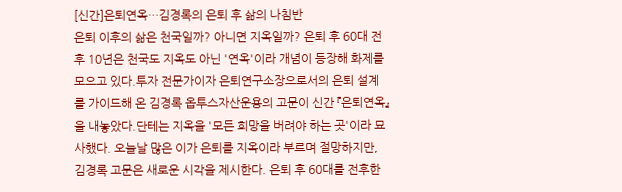[신간]은퇴연옥…김경록의 은퇴 후 삶의 나침반
은퇴 이후의 삶은 천국일까? 아니면 지옥일까? 은퇴 후 60대 전후 10년은 천국도 지옥도 아닌 '연옥'이라 개념이 등장해 화제를 모으고 있다.투자 전문가이자 은퇴연구소장으로서의 은퇴 설계를 가이드해 온 김경록 옵투스자산운용의 고문이 신간 『은퇴연옥』을 내놓았다.단테는 지옥을 '모든 희망을 버려야 하는 곳'이라 묘사했다. 오늘날 많은 이가 은퇴를 지옥이라 부르며 절망하지만, 김경록 고문은 새로운 시각을 제시한다. 은퇴 후 60대를 전후한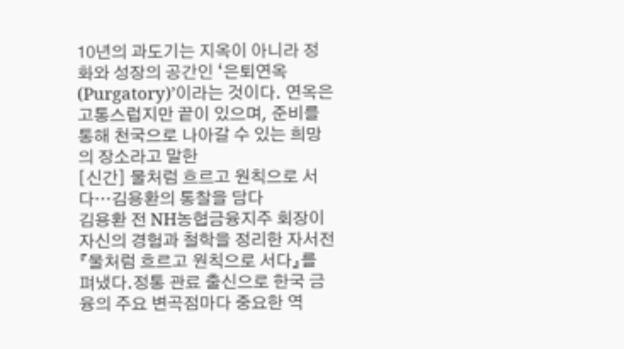10년의 과도기는 지옥이 아니라 정화와 성장의 공간인 ‘은퇴연옥(Purgatory)’이라는 것이다. 연옥은 고통스럽지만 끝이 있으며, 준비를 통해 천국으로 나아갈 수 있는 희망의 장소라고 말한
[신간] 물처럼 흐르고 원칙으로 서다…김용환의 통찰을 담다
김용환 전 NH농협금융지주 회장이 자신의 경험과 철학을 정리한 자서전 『물처럼 흐르고 원칙으로 서다』를 펴냈다.정통 관료 출신으로 한국 금융의 주요 변곡점마다 중요한 역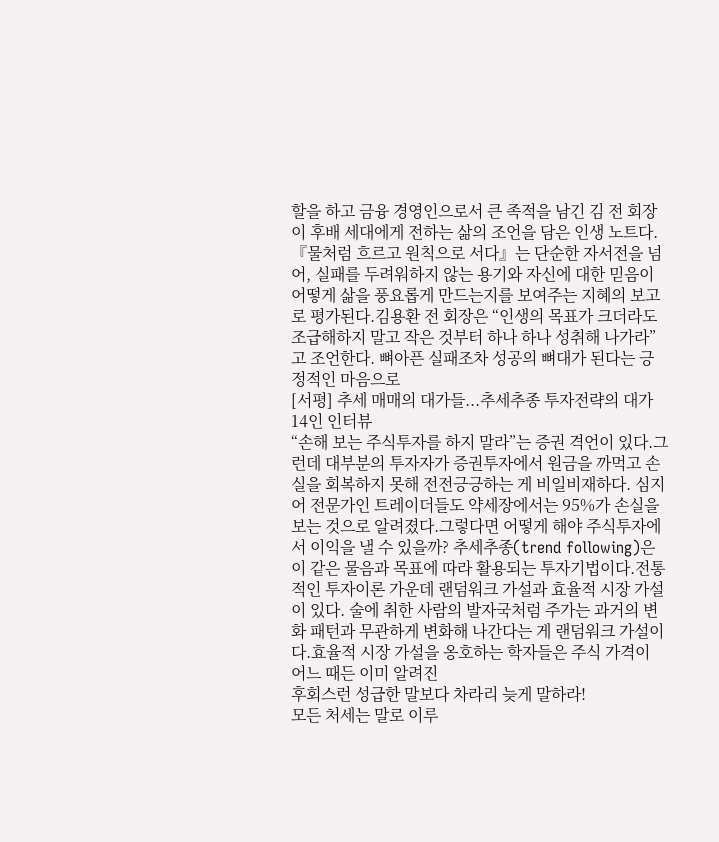할을 하고 금융 경영인으로서 큰 족적을 남긴 김 전 회장이 후배 세대에게 전하는 삶의 조언을 담은 인생 노트다.『물처럼 흐르고 원칙으로 서다』는 단순한 자서전을 넘어, 실패를 두려워하지 않는 용기와 자신에 대한 믿음이 어떻게 삶을 풍요롭게 만드는지를 보여주는 지혜의 보고로 평가된다.김용환 전 회장은 “인생의 목표가 크더라도 조급해하지 말고 작은 것부터 하나 하나 성취해 나가라”고 조언한다. 뼈아픈 실패조차 성공의 뼈대가 된다는 긍정적인 마음으로
[서평] 추세 매매의 대가들...추세추종 투자전략의 대가 14인 인터뷰
“손해 보는 주식투자를 하지 말라”는 증권 격언이 있다.그런데 대부분의 투자자가 증권투자에서 원금을 까먹고 손실을 회복하지 못해 전전긍긍하는 게 비일비재하다. 심지어 전문가인 트레이더들도 약세장에서는 95%가 손실을 보는 것으로 알려졌다.그렇다면 어떻게 해야 주식투자에서 이익을 낼 수 있을까? 추세추종(trend following)은 이 같은 물음과 목표에 따라 활용되는 투자기법이다.전통적인 투자이론 가운데 랜덤워크 가설과 효율적 시장 가설이 있다. 술에 취한 사람의 발자국처럼 주가는 과거의 변화 패턴과 무관하게 변화해 나간다는 게 랜덤워크 가설이다.효율적 시장 가설을 옹호하는 학자들은 주식 가격이 어느 때든 이미 알려진
후회스런 성급한 말보다 차라리 늦게 말하라!
모든 처세는 말로 이루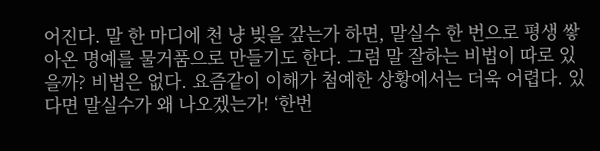어진다. 말 한 마디에 천 냥 빚을 갚는가 하면, 말실수 한 번으로 평생 쌓아온 명예를 물거품으로 만들기도 한다. 그럼 말 잘하는 비법이 따로 있을까? 비법은 없다. 요즘같이 이해가 첨예한 상황에서는 더욱 어렵다. 있다면 말실수가 왜 나오겠는가! ‘한번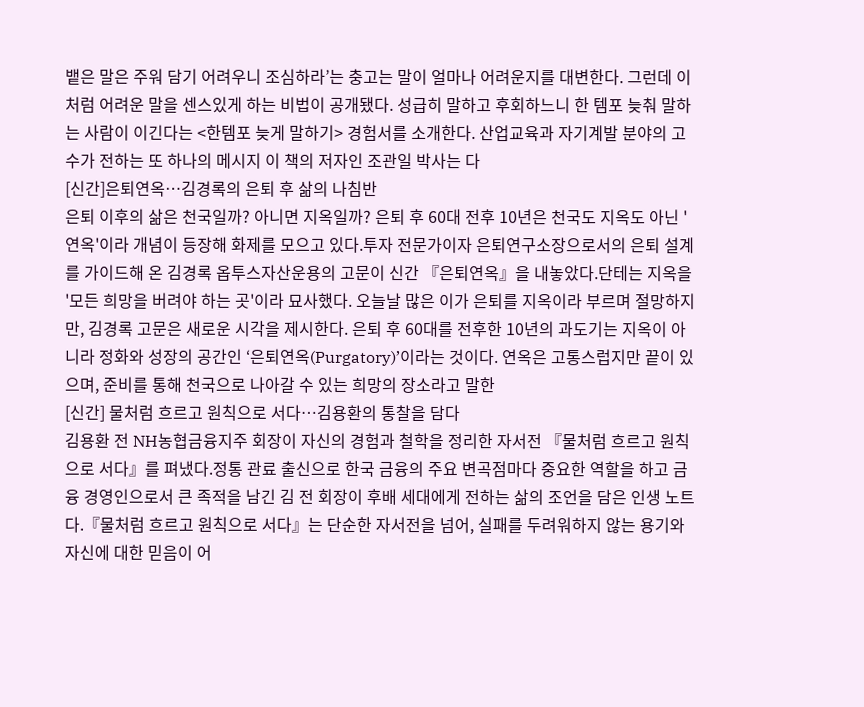뱉은 말은 주워 담기 어려우니 조심하라’는 충고는 말이 얼마나 어려운지를 대변한다. 그런데 이처럼 어려운 말을 센스있게 하는 비법이 공개됐다. 성급히 말하고 후회하느니 한 템포 늦춰 말하는 사람이 이긴다는 <한템포 늦게 말하기> 경험서를 소개한다. 산업교육과 자기계발 분야의 고수가 전하는 또 하나의 메시지 이 책의 저자인 조관일 박사는 다
[신간]은퇴연옥…김경록의 은퇴 후 삶의 나침반
은퇴 이후의 삶은 천국일까? 아니면 지옥일까? 은퇴 후 60대 전후 10년은 천국도 지옥도 아닌 '연옥'이라 개념이 등장해 화제를 모으고 있다.투자 전문가이자 은퇴연구소장으로서의 은퇴 설계를 가이드해 온 김경록 옵투스자산운용의 고문이 신간 『은퇴연옥』을 내놓았다.단테는 지옥을 '모든 희망을 버려야 하는 곳'이라 묘사했다. 오늘날 많은 이가 은퇴를 지옥이라 부르며 절망하지만, 김경록 고문은 새로운 시각을 제시한다. 은퇴 후 60대를 전후한 10년의 과도기는 지옥이 아니라 정화와 성장의 공간인 ‘은퇴연옥(Purgatory)’이라는 것이다. 연옥은 고통스럽지만 끝이 있으며, 준비를 통해 천국으로 나아갈 수 있는 희망의 장소라고 말한
[신간] 물처럼 흐르고 원칙으로 서다…김용환의 통찰을 담다
김용환 전 NH농협금융지주 회장이 자신의 경험과 철학을 정리한 자서전 『물처럼 흐르고 원칙으로 서다』를 펴냈다.정통 관료 출신으로 한국 금융의 주요 변곡점마다 중요한 역할을 하고 금융 경영인으로서 큰 족적을 남긴 김 전 회장이 후배 세대에게 전하는 삶의 조언을 담은 인생 노트다.『물처럼 흐르고 원칙으로 서다』는 단순한 자서전을 넘어, 실패를 두려워하지 않는 용기와 자신에 대한 믿음이 어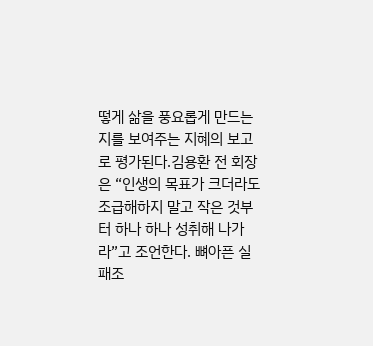떻게 삶을 풍요롭게 만드는지를 보여주는 지혜의 보고로 평가된다.김용환 전 회장은 “인생의 목표가 크더라도 조급해하지 말고 작은 것부터 하나 하나 성취해 나가라”고 조언한다. 뼈아픈 실패조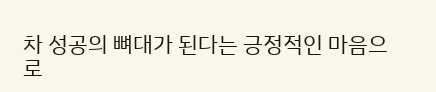차 성공의 뼈대가 된다는 긍정적인 마음으로